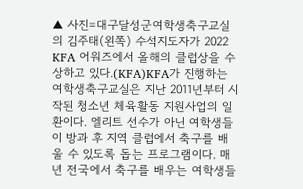▲ 사진=대구달성군여학생축구교실의 김주태(왼쪽) 수석지도자가 2022 KFA 어워즈에서 올해의 클럽상을 수상하고 있다.(KFA)KFA가 진행하는 여학생축구교실은 지난 2011년부터 시작된 청소년 체육활동 지원사업의 일환이다. 엘리트 선수가 아닌 여학생들이 방과 후 지역 클럽에서 축구를 배울 수 있도록 돕는 프로그램이다. 매년 전국에서 축구를 배우는 여학생들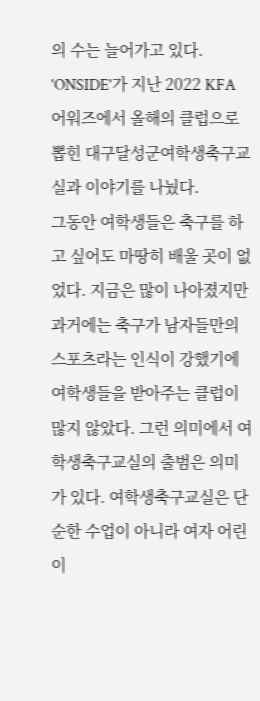의 수는 늘어가고 있다. 'ONSIDE'가 지난 2022 KFA 어워즈에서 올해의 클럽으로 뽑힌 대구달성군여학생축구교실과 이야기를 나눴다.
그동안 여학생들은 축구를 하고 싶어도 마땅히 배울 곳이 없었다. 지금은 많이 나아졌지만 과거에는 축구가 남자들만의 스포츠라는 인식이 강했기에 여학생들을 받아주는 클럽이 많지 않았다. 그런 의미에서 여학생축구교실의 출범은 의미가 있다. 여학생축구교실은 단순한 수업이 아니라 여자 어린이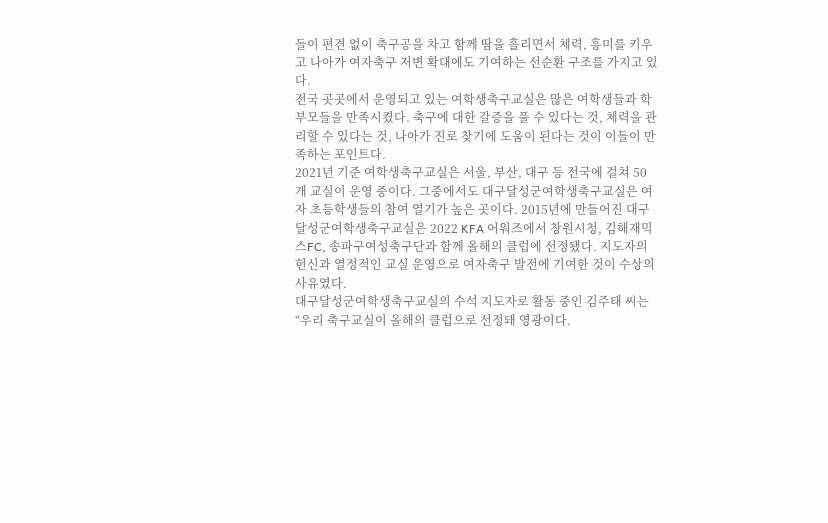들이 편견 없이 축구공을 차고 함께 땀을 흘리면서 체력, 흥미를 키우고 나아가 여자축구 저변 확대에도 기여하는 선순환 구조를 가지고 있다.
전국 곳곳에서 운영되고 있는 여학생축구교실은 많은 여학생들과 학부모들을 만족시켰다. 축구에 대한 갈증을 풀 수 있다는 것, 체력을 관리할 수 있다는 것, 나아가 진로 찾기에 도움이 된다는 것이 이들이 만족하는 포인트다.
2021년 기준 여학생축구교실은 서울, 부산, 대구 등 전국에 걸쳐 50개 교실이 운영 중이다. 그중에서도 대구달성군여학생축구교실은 여자 초등학생들의 참여 열기가 높은 곳이다. 2015년에 만들어진 대구달성군여학생축구교실은 2022 KFA 어워즈에서 창원시청, 김해재믹스FC, 송파구여성축구단과 함께 올해의 클럽에 선정됐다. 지도자의 헌신과 열정적인 교실 운영으로 여자축구 발전에 기여한 것이 수상의 사유였다.
대구달성군여학생축구교실의 수석 지도자로 활동 중인 김주태 씨는 “우리 축구교실이 올해의 클럽으로 선정돼 영광이다.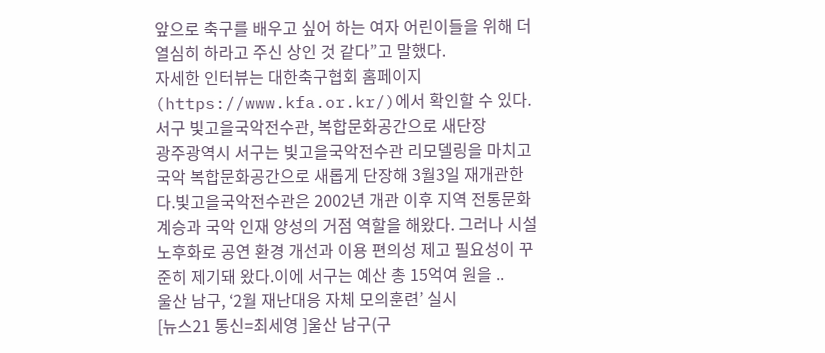앞으로 축구를 배우고 싶어 하는 여자 어린이들을 위해 더 열심히 하라고 주신 상인 것 같다”고 말했다.
자세한 인터뷰는 대한축구협회 홈페이지(https://www.kfa.or.kr/)에서 확인할 수 있다.
서구 빛고을국악전수관, 복합문화공간으로 새단장
광주광역시 서구는 빛고을국악전수관 리모델링을 마치고 국악 복합문화공간으로 새롭게 단장해 3월3일 재개관한다.빛고을국악전수관은 2002년 개관 이후 지역 전통문화 계승과 국악 인재 양성의 거점 역할을 해왔다. 그러나 시설 노후화로 공연 환경 개선과 이용 편의성 제고 필요성이 꾸준히 제기돼 왔다.이에 서구는 예산 총 15억여 원을 ..
울산 남구, ‘2월 재난대응 자체 모의훈련’ 실시
[뉴스21 통신=최세영 ]울산 남구(구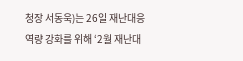청장 서동욱)는 26일 재난대응 역량 강화를 위해 ‘2월 재난대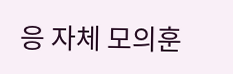응 자체 모의훈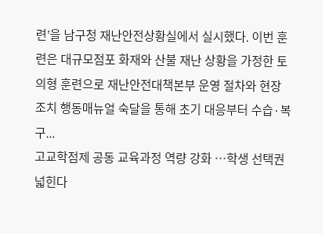련’을 남구청 재난안전상황실에서 실시했다. 이번 훈련은 대규모점포 화재와 산불 재난 상황을 가정한 토의형 훈련으로 재난안전대책본부 운영 절차와 현장조치 행동매뉴얼 숙달을 통해 초기 대응부터 수습·복구...
고교학점제 공동 교육과정 역량 강화 …학생 선택권 넓힌다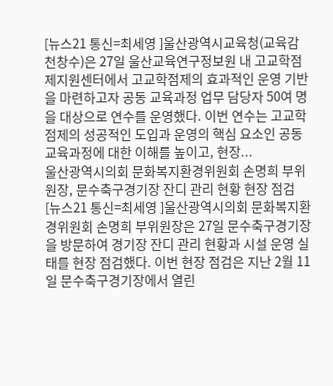[뉴스21 통신=최세영 ]울산광역시교육청(교육감 천창수)은 27일 울산교육연구정보원 내 고교학점제지원센터에서 고교학점제의 효과적인 운영 기반을 마련하고자 공동 교육과정 업무 담당자 50여 명을 대상으로 연수를 운영했다. 이번 연수는 고교학점제의 성공적인 도입과 운영의 핵심 요소인 공동 교육과정에 대한 이해를 높이고, 현장...
울산광역시의회 문화복지환경위원회 손명희 부위원장, 문수축구경기장 잔디 관리 현황 현장 점검
[뉴스21 통신=최세영 ]울산광역시의회 문화복지환경위원회 손명희 부위원장은 27일 문수축구경기장을 방문하여 경기장 잔디 관리 현황과 시설 운영 실태를 현장 점검했다. 이번 현장 점검은 지난 2월 11일 문수축구경기장에서 열린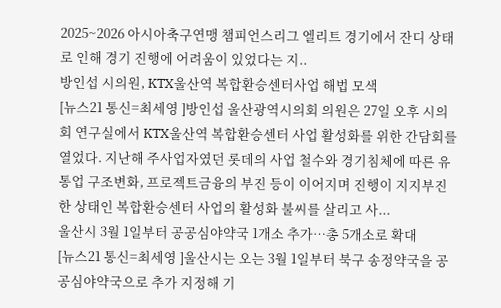2025~2026 아시아축구연맹 챔피언스리그 엘리트 경기에서 잔디 상태로 인해 경기 진행에 어려움이 있었다는 지..
방인섭 시의원, KTX울산역 복합환승센터사업 해법 모색
[뉴스21 통신=최세영 ]방인섭 울산광역시의회 의원은 27일 오후 시의회 연구실에서 KTX울산역 복합환승센터 사업 활성화를 위한 간담회를 열었다. 지난해 주사업자였던 롯데의 사업 철수와 경기침체에 따른 유통업 구조변화, 프로젝트금융의 부진 등이 이어지며 진행이 지지부진한 상태인 복합환승센터 사업의 활성화 불씨를 살리고 사...
울산시 3월 1일부터 공공심야약국 1개소 추가…총 5개소로 확대
[뉴스21 통신=최세영 ]울산시는 오는 3월 1일부터 북구 송정약국을 공공심야약국으로 추가 지정해 기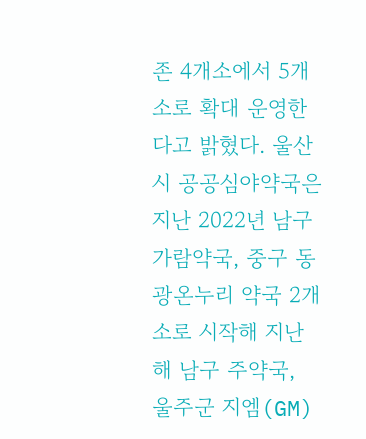존 4개소에서 5개소로 확대 운영한다고 밝혔다. 울산시 공공심야약국은 지난 2022년 남구 가람약국, 중구 동광온누리 약국 2개소로 시작해 지난해 남구 주약국, 울주군 지엠(GM)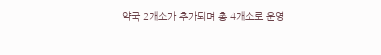약국 2개소가 추가되며 총 4개소로 운영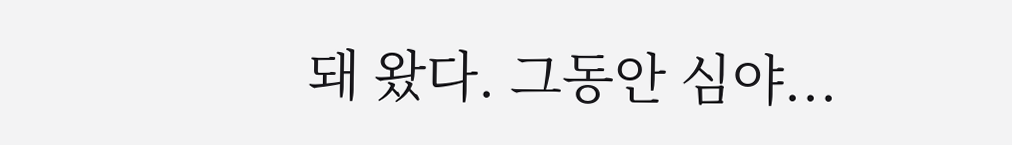돼 왔다. 그동안 심야...